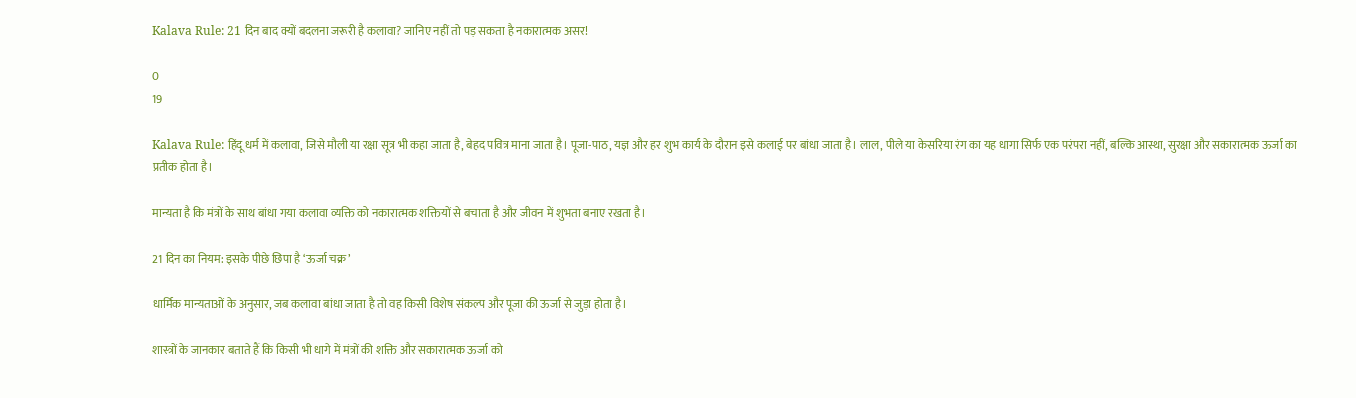Kalava Rule: 21 दिन बाद क्यों बदलना जरूरी है कलावा? जानिए नहीं तो पड़ सकता है नकारात्मक असर!

0
19

Kalava Rule: हिंदू धर्म में कलावा, जिसे मौली या रक्षा सूत्र भी कहा जाता है, बेहद पवित्र माना जाता है। पूजा-पाठ, यज्ञ और हर शुभ कार्य के दौरान इसे कलाई पर बांधा जाता है। लाल, पीले या केसरिया रंग का यह धागा सिर्फ एक परंपरा नहीं, बल्कि आस्था, सुरक्षा और सकारात्मक ऊर्जा का प्रतीक होता है।

मान्यता है कि मंत्रों के साथ बांधा गया कलावा व्यक्ति को नकारात्मक शक्तियों से बचाता है और जीवन में शुभता बनाए रखता है।

21 दिन का नियम: इसके पीछे छिपा है ‘ऊर्जा चक्र’

धार्मिक मान्यताओं के अनुसार, जब कलावा बांधा जाता है तो वह किसी विशेष संकल्प और पूजा की ऊर्जा से जुड़ा होता है।

शास्त्रों के जानकार बताते हैं कि किसी भी धागे में मंत्रों की शक्ति और सकारात्मक ऊर्जा को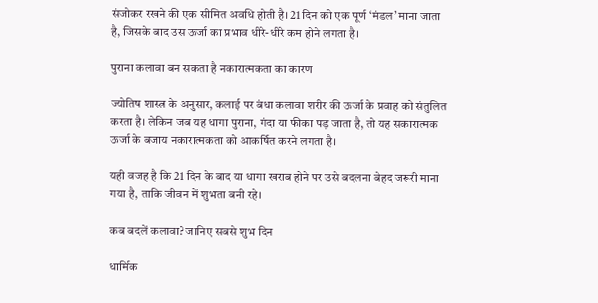संजोकर रखने की एक सीमित अवधि होती है। 21 दिन को एक पूर्ण ‘मंडल’ माना जाता है, जिसके बाद उस ऊर्जा का प्रभाव धीरे-धीरे कम होने लगता है।

पुराना कलावा बन सकता है नकारात्मकता का कारण

ज्योतिष शास्त्र के अनुसार, कलाई पर बंधा कलावा शरीर की ऊर्जा के प्रवाह को संतुलित करता है। लेकिन जब यह धागा पुराना, गंदा या फीका पड़ जाता है, तो यह सकारात्मक ऊर्जा के बजाय नकारात्मकता को आकर्षित करने लगता है।

यही वजह है कि 21 दिन के बाद या धागा खराब होने पर उसे बदलना बेहद जरूरी माना गया है, ताकि जीवन में शुभता बनी रहे।

कब बदलें कलावा? जानिए सबसे शुभ दिन

धार्मिक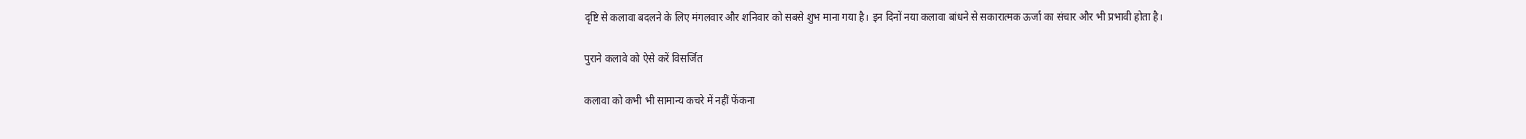दृष्टि से कलावा बदलने के लिए मंगलवार और शनिवार को सबसे शुभ माना गया है। इन दिनों नया कलावा बांधने से सकारात्मक ऊर्जा का संचार और भी प्रभावी होता है।

पुराने कलावे को ऐसे करें विसर्जित

कलावा को कभी भी सामान्य कचरे में नहीं फेंकना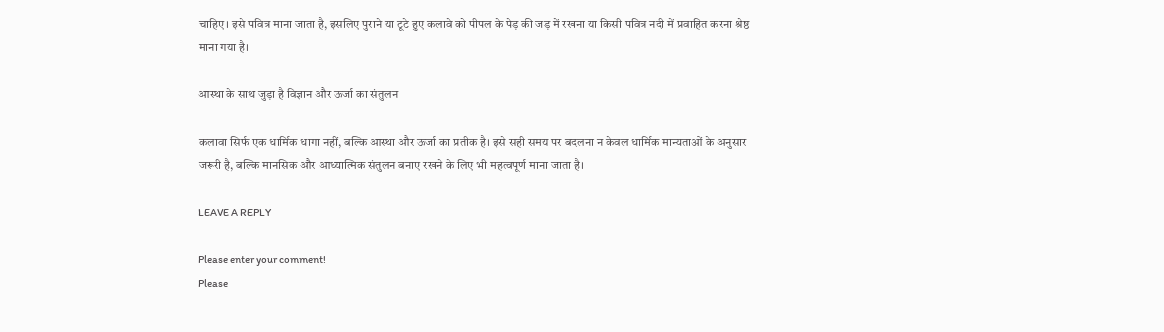चाहिए। इसे पवित्र माना जाता है, इसलिए पुराने या टूटे हुए कलावे को पीपल के पेड़ की जड़ में रखना या किसी पवित्र नदी में प्रवाहित करना श्रेष्ठ माना गया है।

आस्था के साथ जुड़ा है विज्ञान और ऊर्जा का संतुलन

कलावा सिर्फ एक धार्मिक धागा नहीं, बल्कि आस्था और ऊर्जा का प्रतीक है। इसे सही समय पर बदलना न केवल धार्मिक मान्यताओं के अनुसार जरूरी है, बल्कि मानसिक और आध्यात्मिक संतुलन बनाए रखने के लिए भी महत्वपूर्ण माना जाता है।

LEAVE A REPLY

Please enter your comment!
Please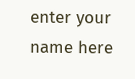enter your name here